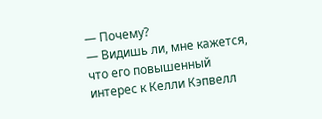— Почему?
— Видишь ли, мне кажется, что его повышенный интерес к Келли Кэпвелл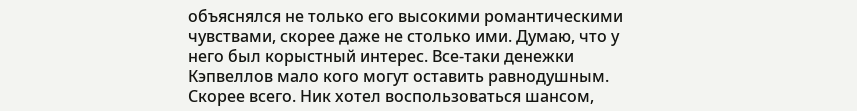объяснялся не только его высокими романтическими чувствами, скорее даже не столько ими. Думаю, что у него был корыстный интерес. Все‑таки денежки Кэпвеллов мало кого могут оставить равнодушным. Скорее всего. Ник хотел воспользоваться шансом,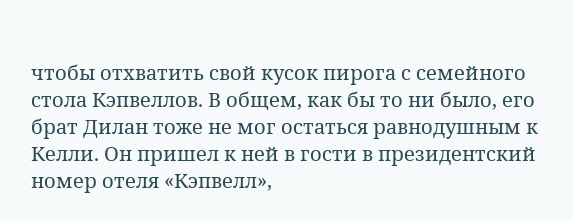чтобы отхватить свой кусок пирога с семейного стола Кэпвеллов. В общем, как бы то ни было, его брат Дилан тоже не мог остаться равнодушным к Келли. Он пришел к ней в гости в президентский номер отеля «Кэпвелл»,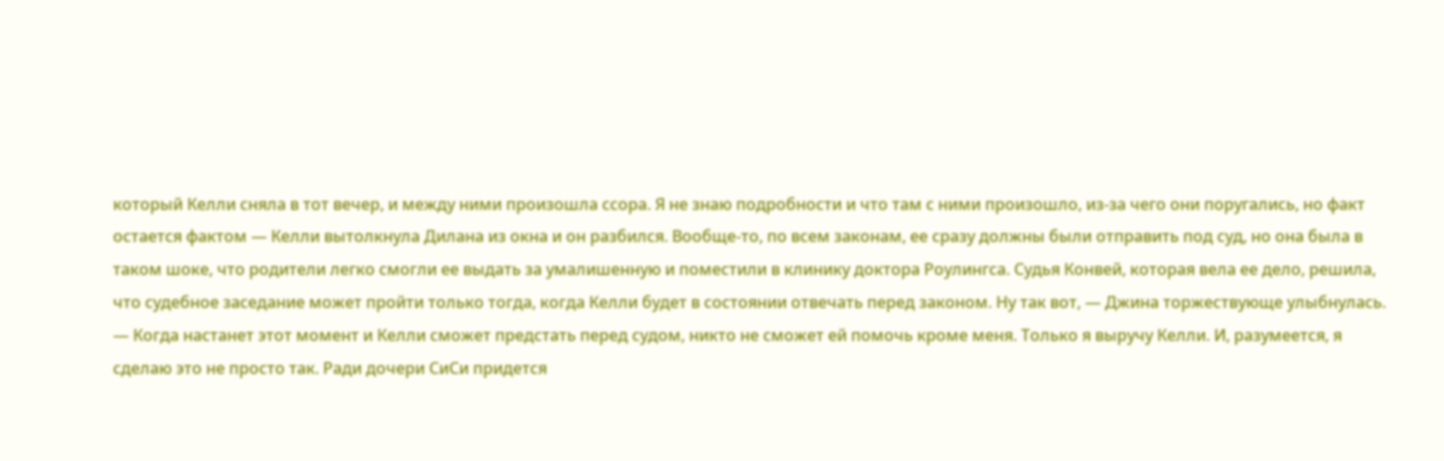который Келли сняла в тот вечер, и между ними произошла ссора. Я не знаю подробности и что там с ними произошло, из‑за чего они поругались, но факт остается фактом — Келли вытолкнула Дилана из окна и он разбился. Вообще‑то, по всем законам, ее сразу должны были отправить под суд, но она была в таком шоке, что родители легко смогли ее выдать за умалишенную и поместили в клинику доктора Роулингса. Судья Конвей, которая вела ее дело, решила, что судебное заседание может пройти только тогда, когда Келли будет в состоянии отвечать перед законом. Ну так вот, — Джина торжествующе улыбнулась. — Когда настанет этот момент и Келли сможет предстать перед судом, никто не сможет ей помочь кроме меня. Только я выручу Келли. И, разумеется, я сделаю это не просто так. Ради дочери СиСи придется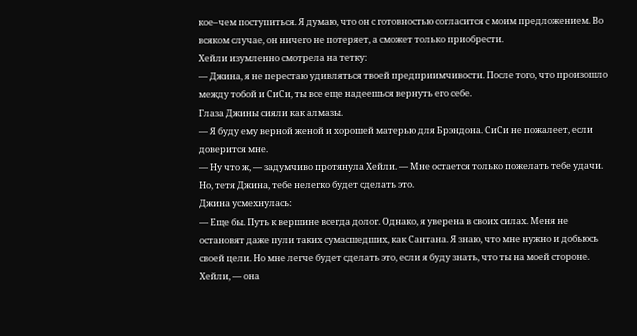кое–чем поступиться. Я думаю, что он с готовностью согласится с моим предложением. Во всяком случае, он ничего не потеряет, а сможет только приобрести.
Хейли изумленно смотрела на тетку:
— Джина, я не перестаю удивляться твоей предприимчивости. После того, что произошло между тобой и СиСи, ты все еще надеешься вернуть его себе.
Глаза Джины сияли как алмазы.
— Я буду ему верной женой и хорошей матерью для Брэндона. СиСи не пожалеет, если доверится мне.
— Ну что ж, — задумчиво протянула Хейли. — Мне остается только пожелать тебе удачи. Но, тетя Джина, тебе нелегко будет сделать это.
Джина усмехнулась:
— Еще бы. Путь к вершине всегда долог. Однако, я уверена в своих силах. Меня не остановят даже пули таких сумасшедших, как Сантана. Я знаю, что мне нужно и добьюсь своей цели. Но мне легче будет сделать это, если я буду знать, что ты на моей стороне. Хейли, — она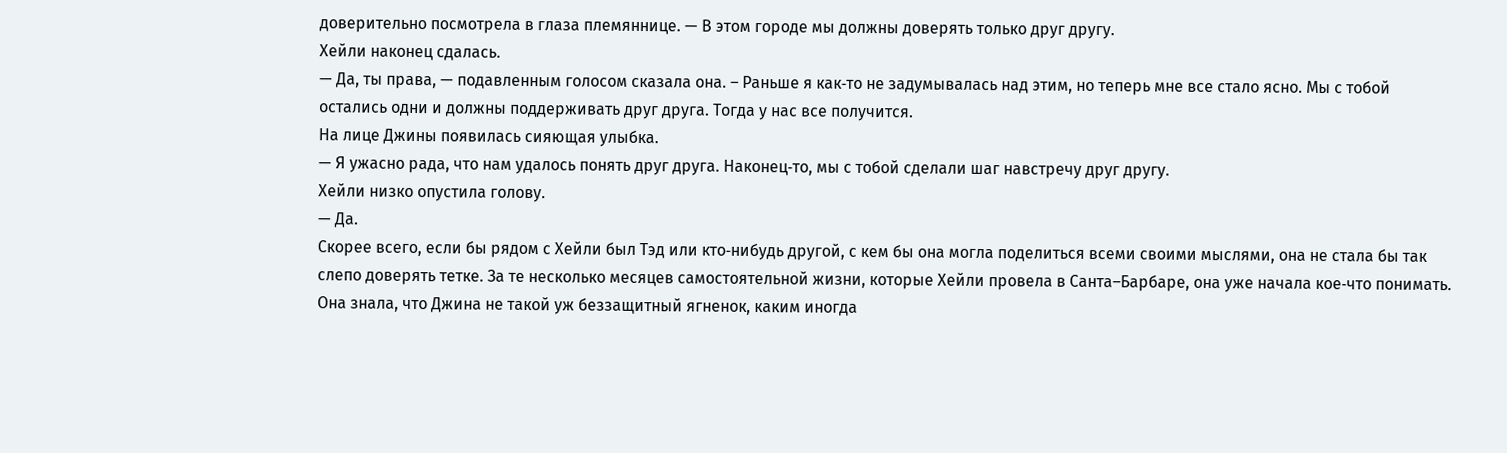доверительно посмотрела в глаза племяннице. — В этом городе мы должны доверять только друг другу.
Хейли наконец сдалась.
— Да, ты права, — подавленным голосом сказала она. – Раньше я как‑то не задумывалась над этим, но теперь мне все стало ясно. Мы с тобой остались одни и должны поддерживать друг друга. Тогда у нас все получится.
На лице Джины появилась сияющая улыбка.
— Я ужасно рада, что нам удалось понять друг друга. Наконец‑то, мы с тобой сделали шаг навстречу друг другу.
Хейли низко опустила голову.
— Да.
Скорее всего, если бы рядом с Хейли был Тэд или кто‑нибудь другой, с кем бы она могла поделиться всеми своими мыслями, она не стала бы так слепо доверять тетке. За те несколько месяцев самостоятельной жизни, которые Хейли провела в Санта–Барбаре, она уже начала кое‑что понимать. Она знала, что Джина не такой уж беззащитный ягненок, каким иногда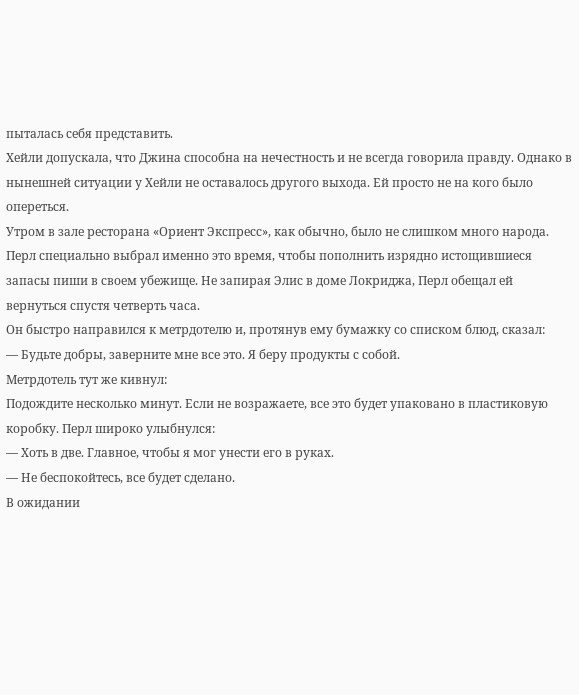пыталась себя представить.
Хейли допускала, что Джина способна на нечестность и не всегда говорила правду. Однако в нынешней ситуации у Хейли не оставалось другого выхода. Ей просто не на кого было опереться.
Утром в зале ресторана «Ориент Экспресс», как обычно, было не слишком много народа. Перл специально выбрал именно это время, чтобы пополнить изрядно истощившиеся запасы пиши в своем убежище. Не запирая Элис в доме Локриджа, Перл обещал ей вернуться спустя четверть часа.
Он быстро направился к метрдотелю и, протянув ему бумажку со списком блюд, сказал:
— Будьте добры, заверните мне все это. Я беру продукты с собой.
Метрдотель тут же кивнул:
Подождите несколько минут. Если не возражаете, все это будет упаковано в пластиковую коробку. Перл широко улыбнулся:
— Хоть в две. Главное, чтобы я мог унести его в руках.
— Не беспокойтесь, все будет сделано.
В ожидании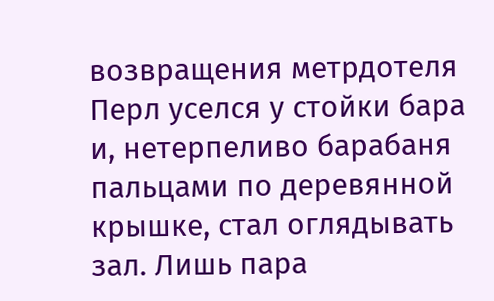возвращения метрдотеля Перл уселся у стойки бара и, нетерпеливо барабаня пальцами по деревянной крышке, стал оглядывать зал. Лишь пара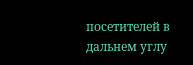посетителей в дальнем углу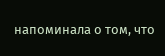напоминала о том, что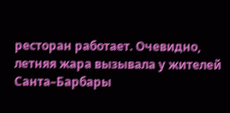ресторан работает. Очевидно, летняя жара вызывала у жителей Санта–Барбары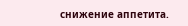снижение аппетита.